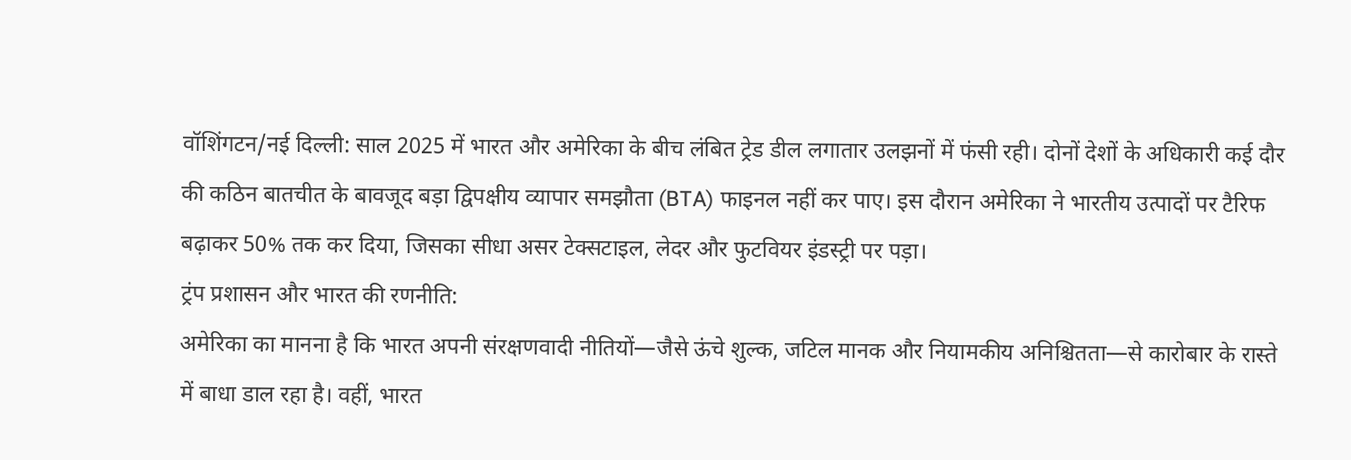वॉशिंगटन/नई दिल्ली: साल 2025 में भारत और अमेरिका के बीच लंबित ट्रेड डील लगातार उलझनों में फंसी रही। दोनों देशों के अधिकारी कई दौर की कठिन बातचीत के बावजूद बड़ा द्विपक्षीय व्यापार समझौता (BTA) फाइनल नहीं कर पाए। इस दौरान अमेरिका ने भारतीय उत्पादों पर टैरिफ बढ़ाकर 50% तक कर दिया, जिसका सीधा असर टेक्सटाइल, लेदर और फुटवियर इंडस्ट्री पर पड़ा।
ट्रंप प्रशासन और भारत की रणनीति:
अमेरिका का मानना है कि भारत अपनी संरक्षणवादी नीतियों—जैसे ऊंचे शुल्क, जटिल मानक और नियामकीय अनिश्चितता—से कारोबार के रास्ते में बाधा डाल रहा है। वहीं, भारत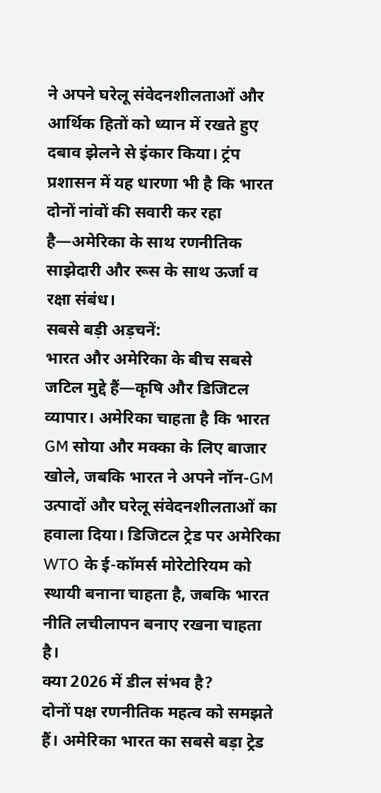ने अपने घरेलू संवेदनशीलताओं और आर्थिक हितों को ध्यान में रखते हुए दबाव झेलने से इंकार किया। ट्रंप प्रशासन में यह धारणा भी है कि भारत दोनों नांवों की सवारी कर रहा है—अमेरिका के साथ रणनीतिक साझेदारी और रूस के साथ ऊर्जा व रक्षा संबंध।
सबसे बड़ी अड़चनें:
भारत और अमेरिका के बीच सबसे जटिल मुद्दे हैं—कृषि और डिजिटल व्यापार। अमेरिका चाहता है कि भारत GM सोया और मक्का के लिए बाजार खोले, जबकि भारत ने अपने नॉन-GM उत्पादों और घरेलू संवेदनशीलताओं का हवाला दिया। डिजिटल ट्रेड पर अमेरिका WTO के ई-कॉमर्स मोरेटोरियम को स्थायी बनाना चाहता है, जबकि भारत नीति लचीलापन बनाए रखना चाहता है।
क्या 2026 में डील संभव है?
दोनों पक्ष रणनीतिक महत्व को समझते हैं। अमेरिका भारत का सबसे बड़ा ट्रेड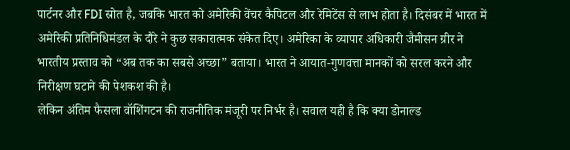पार्टनर और FDI स्रोत है, जबकि भारत को अमेरिकी वेंचर कैपिटल और रेमिटेंस से लाभ होता है। दिसंबर में भारत में अमेरिकी प्रतिनिधिमंडल के दौरे ने कुछ सकारात्मक संकेत दिए। अमेरिका के व्यापार अधिकारी जैमीसन ग्रीर ने भारतीय प्रस्ताव को “अब तक का सबसे अच्छा” बताया। भारत ने आयात-गुणवत्ता मानकों को सरल करने और निरीक्षण घटाने की पेशकश की है।
लेकिन अंतिम फैसला वॉशिंगटन की राजनीतिक मंजूरी पर निर्भर है। सवाल यही है कि क्या डोनाल्ड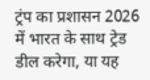ट्रंप का प्रशासन 2026 में भारत के साथ ट्रेड डील करेगा, या यह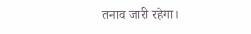तनाव जारी रहेगा।